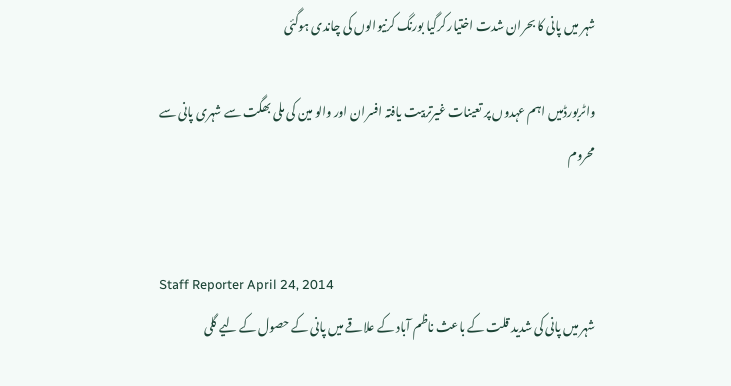شہر میں پانی کا بحران شدت اختیار کرگیا بورنگ کرنیوالوں کی چاندی ہوگئی

واٹربورڈمیں اہم عہدوں پر تعینات غیرتربیت یافتہ افسران اور والو مین کی ملی بھگت سے شہری پانی سے محروم


Staff Reporter April 24, 2014
شہر میں پانی کی شدید قلت کے باعث ناظم آباد کے علاقے میں پانی کے حصول کے لیے گلی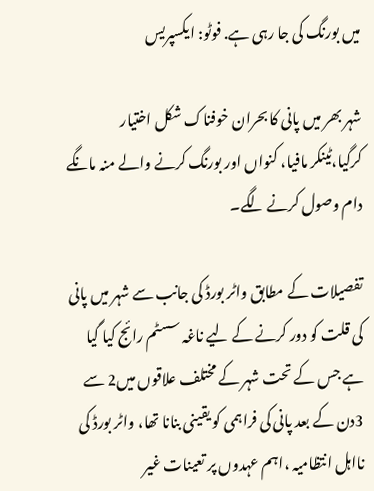میں بورنگ کی جا رہی ہے. فوٹو: ایکسپریس

شہر بھر میں پانی کا بحران خوفناک شکل اختیار کرگیا،ٹینکر مافیا، کنواں اور بورنگ کرنے والے منہ مانگے دام وصول کرنے لگے۔

تفصیلات کے مطابق واٹر بورڈ کی جانب سے شہر میں پانی کی قلت کو دور کرنے کے لیے ناغہ سسٹم رائج کیا گیا ہے جس کے تحت شہر کے مختلف علاقوں میں2 سے 3دن کے بعد پانی کی فراہمی کو یقینی بنانا تھا، واٹر بورڈ کی نااہل انتظامیہ ،اہم عہدوں پر تعینات غیر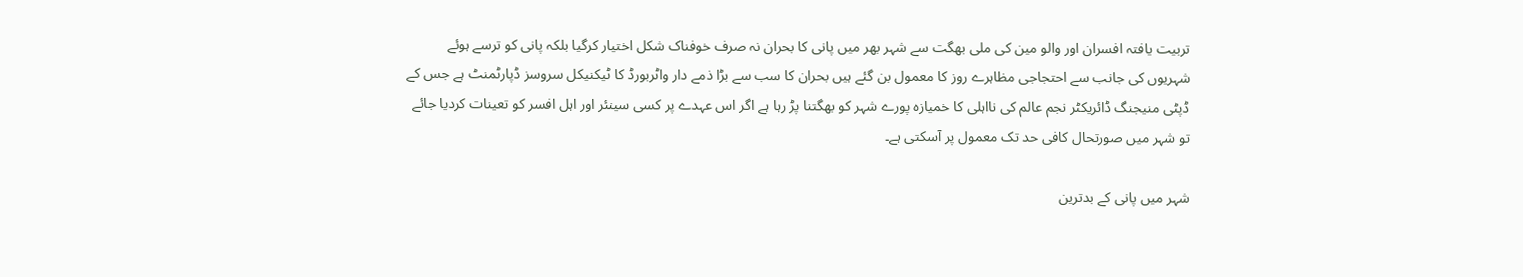تربیت یافتہ افسران اور والو مین کی ملی بھگت سے شہر بھر میں پانی کا بحران نہ صرف خوفناک شکل اختیار کرگیا بلکہ پانی کو ترسے ہوئے شہریوں کی جانب سے احتجاجی مظاہرے روز کا معمول بن گئے ہیں بحران کا سب سے بڑا ذمے دار واٹربورڈ کا ٹیکنیکل سروسز ڈپارٹمنٹ ہے جس کے ڈپٹی منیجنگ ڈائریکٹر نجم عالم کی نااہلی کا خمیازہ پورے شہر کو بھگتنا پڑ رہا ہے اگر اس عہدے پر کسی سینئر اور اہل افسر کو تعینات کردیا جائے تو شہر میں صورتحال کافی حد تک معمول پر آسکتی ہے۔

شہر میں پانی کے بدترین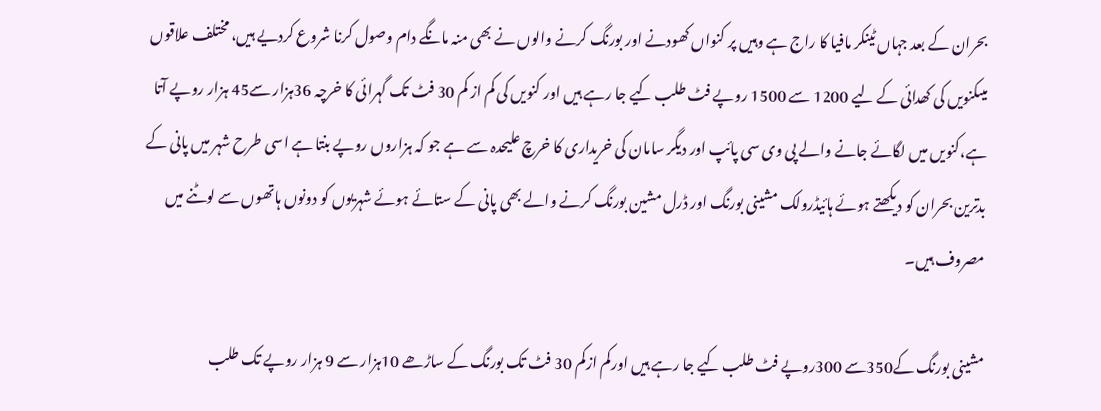بحران کے بعد جہاں ٹینکر مافیا کا راج ہے وہیں پر کنواں کھودنے اور بورنگ کرنے والوں نے بھی منہ مانگے دام وصول کرنا شروع کردیے ہیں، مختلف علاقوں میںکنویں کی کھدائی کے لیے 1200 سے 1500 روپے فٹ طلب کیے جا رہے ہیں اور کنویں کی کم از کم 30 فٹ تک گہرائی کا خرچہ 36ہزار سے45 ہزار روپے آتا ہے،کنویں میں لگائے جانے والے پی وی سی پائپ اور دیگر سامان کی خریداری کا خرچ علیحدہ سے ہے جو کہ ہزاروں روپے بنتا ہے اسی طرح شہر میں پانی کے بدترین بحران کو دیکھتے ہوئے ہائیڈرولک مشینی بورنگ اور ڈرل مشین بورنگ کرنے والے بھی پانی کے ستائے ہوئے شہریوں کو دونوں ہاتھوں سے لوٹنے میں مصروف ہیں۔

مشینی بورنگ کے350سے 300روپے فٹ طلب کیے جا رہے ہیں اورکم ازکم 30 فٹ تک بورنگ کے ساڑھے 10ہزار سے 9 ہزار روپے تک طلب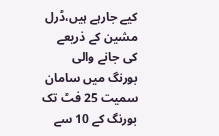کیے جارہے ہیں،ڈرل مشین کے ذریعے کی جانے والی بورنگ میں سامان سمیت 25 فٹ تک بورنگ کے 10 سے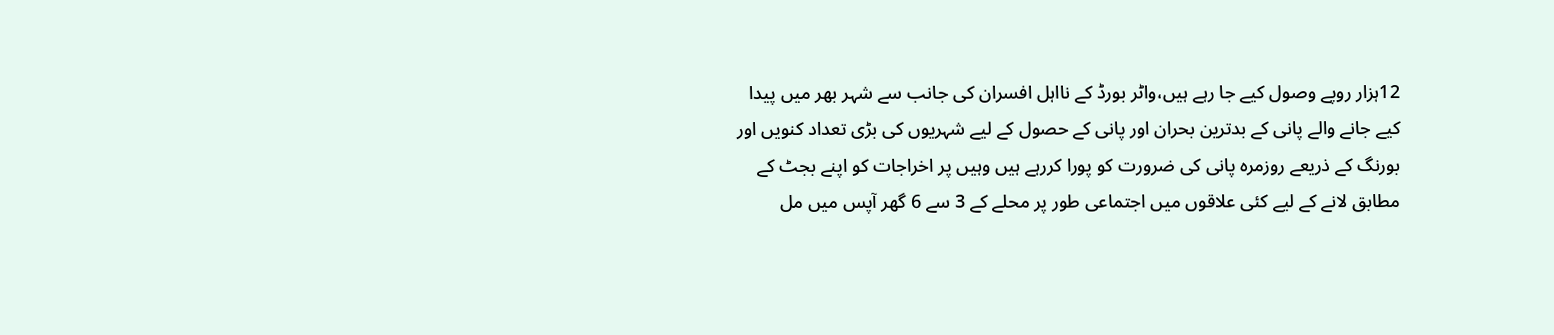12ہزار روپے وصول کیے جا رہے ہیں،واٹر بورڈ کے نااہل افسران کی جانب سے شہر بھر میں پیدا کیے جانے والے پانی کے بدترین بحران اور پانی کے حصول کے لیے شہریوں کی بڑی تعداد کنویں اور بورنگ کے ذریعے روزمرہ پانی کی ضرورت کو پورا کررہے ہیں وہیں پر اخراجات کو اپنے بجٹ کے مطابق لانے کے لیے کئی علاقوں میں اجتماعی طور پر محلے کے 3 سے 6 گھر آپس میں مل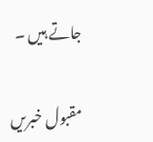جاتے ہیں ۔

مقبول خبریں